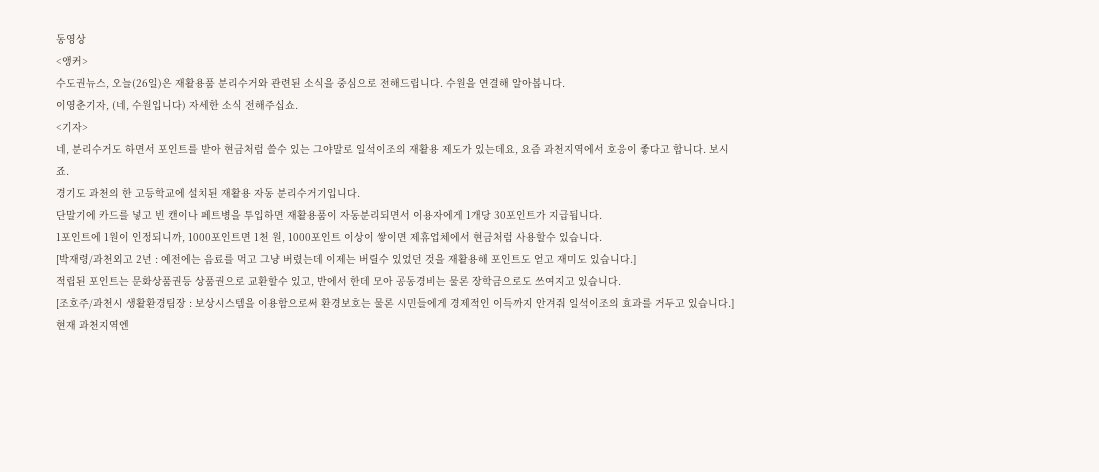동영상
<앵커>
수도권뉴스, 오늘(26일)은 재활용품 분리수거와 관련된 소식을 중심으로 전해드립니다. 수원을 연결해 알아봅니다.
이영춘기자, (네, 수원입니다) 자세한 소식 전해주십쇼.
<기자>
네, 분리수거도 하면서 포인트를 받아 현금처럼 쓸수 있는 그야말로 일석이조의 재활용 제도가 있는데요, 요즘 과천지역에서 호응이 좋다고 합니다. 보시죠.
경기도 과천의 한 고등학교에 설치된 재활용 자동 분리수거기입니다.
단말기에 카드를 넣고 빈 캔이나 페트병을 투입하면 재활용품이 자동분리되면서 이용자에게 1개당 30포인트가 지급됩니다.
1포인트에 1원이 인정되니까, 1000포인트면 1천 원, 1000포인트 이상이 쌓이면 제휴업체에서 현금처럼 사용할수 있습니다.
[박재령/과천외고 2년 : 예전에는 음료를 먹고 그냥 버렸는데 이제는 버릴수 있었던 것을 재활용해 포인트도 얻고 재미도 있습니다.]
적립된 포인트는 문화상품권등 상품권으로 교환할수 있고, 반에서 한데 모아 공동경비는 물론 장학금으로도 쓰여지고 있습니다.
[조호주/과천시 생활환경팀장 : 보상시스템을 이용함으로써 환경보호는 물론 시민들에게 경제적인 이득까지 안겨줘 일석이조의 효과를 거두고 있습니다.]
현재 과천지역엔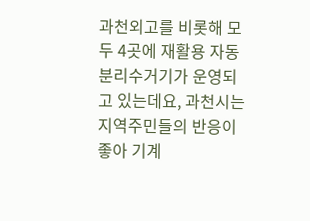과천외고를 비롯해 모두 4곳에 재활용 자동분리수거기가 운영되고 있는데요, 과천시는 지역주민들의 반응이 좋아 기계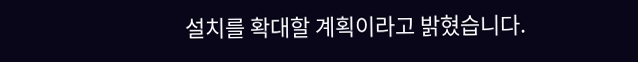설치를 확대할 계획이라고 밝혔습니다.